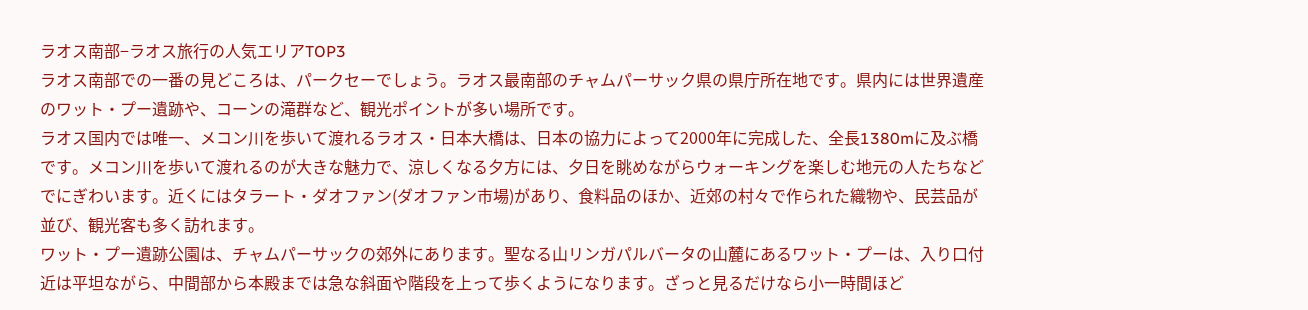ラオス南部−ラオス旅行の人気エリアTOP3
ラオス南部での一番の見どころは、パークセーでしょう。ラオス最南部のチャムパーサック県の県庁所在地です。県内には世界遺産のワット・プー遺跡や、コーンの滝群など、観光ポイントが多い場所です。
ラオス国内では唯一、メコン川を歩いて渡れるラオス・日本大橋は、日本の協力によって2000年に完成した、全長1380mに及ぶ橋です。メコン川を歩いて渡れるのが大きな魅力で、涼しくなる夕方には、夕日を眺めながらウォーキングを楽しむ地元の人たちなどでにぎわいます。近くにはタラート・ダオファン(ダオファン市場)があり、食料品のほか、近郊の村々で作られた織物や、民芸品が並び、観光客も多く訪れます。
ワット・プー遺跡公園は、チャムパーサックの郊外にあります。聖なる山リンガパルバータの山麓にあるワット・プーは、入り口付近は平坦ながら、中間部から本殿までは急な斜面や階段を上って歩くようになります。ざっと見るだけなら小一時間ほど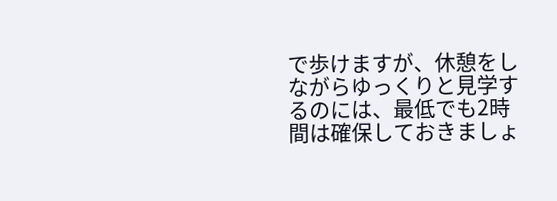で歩けますが、休憩をしながらゆっくりと見学するのには、最低でも2時間は確保しておきましょ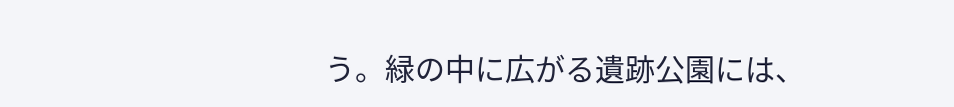う。緑の中に広がる遺跡公園には、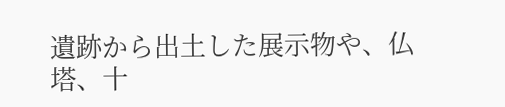遺跡から出土した展示物や、仏塔、十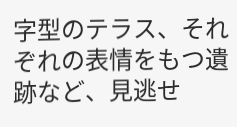字型のテラス、それぞれの表情をもつ遺跡など、見逃せ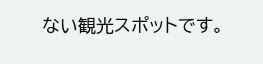ない観光スポットです。